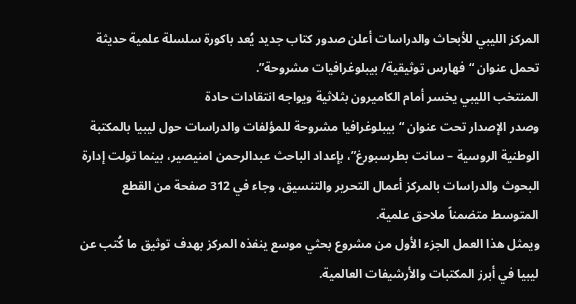المركز الليبي للأبحاث والدراسات أعلن صدور كتاب جديد يُعد باكورة سلسلة علمية حديثة تحمل عنوان “فهارس توثيقية/ بيبلوغرافيات مشروحة”.
المنتخب الليبي يخسر أمام الكاميرون بثلاثية ويواجه انتقادات حادة
وصدر الإصدار تحت عنوان “بيبلوغرافيا مشروحة للمؤلفات والدراسات حول ليبيا بالمكتبة الوطنية الروسية – سانت بطرسبورغ”، بإعداد الباحث عبدالرحمن امنيصير، بينما تولت إدارة البحوث والدراسات بالمركز أعمال التحرير والتنسيق، وجاء في 312 صفحة من القطع المتوسط متضمناً ملاحق علمية.
ويمثل هذا العمل الجزء الأول من مشروع بحثي موسع ينفذه المركز بهدف توثيق ما كُتب عن ليبيا في أبرز المكتبات والأرشيفات العالمية.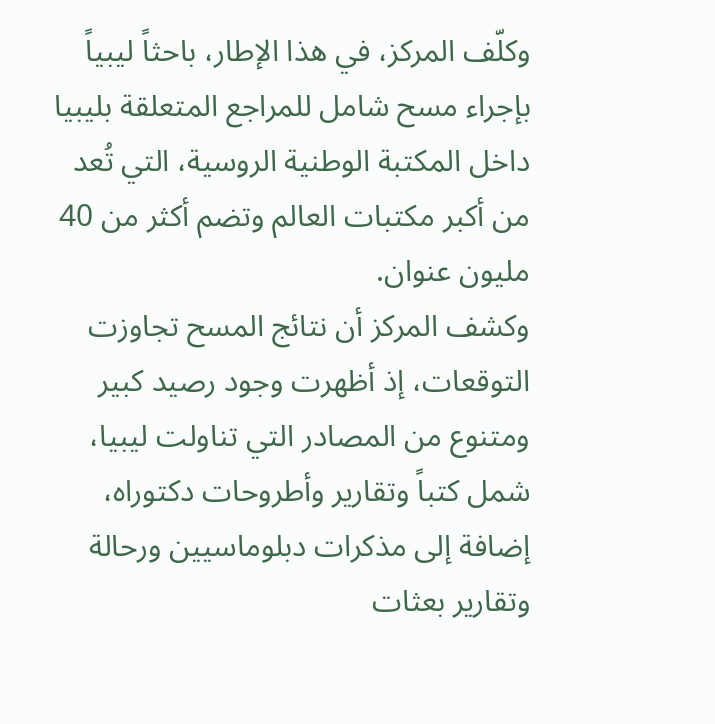وكلّف المركز، في هذا الإطار، باحثاً ليبياً بإجراء مسح شامل للمراجع المتعلقة بليبيا داخل المكتبة الوطنية الروسية، التي تُعد من أكبر مكتبات العالم وتضم أكثر من 40 مليون عنوان.
وكشف المركز أن نتائج المسح تجاوزت التوقعات، إذ أظهرت وجود رصيد كبير ومتنوع من المصادر التي تناولت ليبيا، شمل كتباً وتقارير وأطروحات دكتوراه، إضافة إلى مذكرات دبلوماسيين ورحالة وتقارير بعثات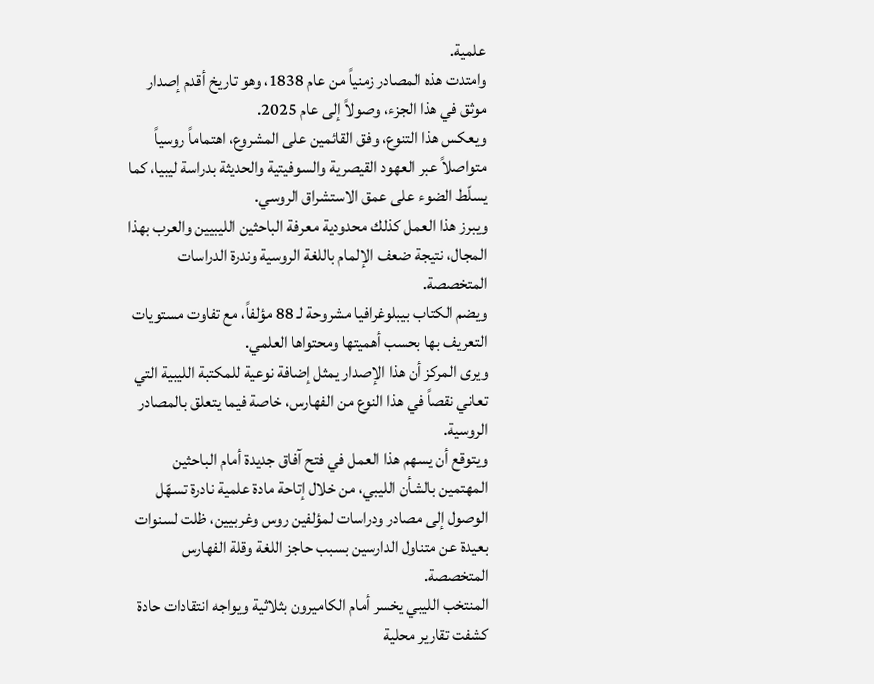علمية.
وامتدت هذه المصادر زمنياً من عام 1838، وهو تاريخ أقدم إصدار موثق في هذا الجزء، وصولاً إلى عام 2025.
ويعكس هذا التنوع، وفق القائمين على المشروع، اهتماماً روسياً متواصلاً عبر العهود القيصرية والسوفيتية والحديثة بدراسة ليبيا، كما يسلّط الضوء على عمق الاستشراق الروسي.
ويبرز هذا العمل كذلك محدودية معرفة الباحثين الليبيين والعرب بهذا المجال، نتيجة ضعف الإلمام باللغة الروسية وندرة الدراسات المتخصصة.
ويضم الكتاب بيبلوغرافيا مشروحة لـ 88 مؤلفاً، مع تفاوت مستويات التعريف بها بحسب أهميتها ومحتواها العلمي.
ويرى المركز أن هذا الإصدار يمثل إضافة نوعية للمكتبة الليبية التي تعاني نقصاً في هذا النوع من الفهارس، خاصة فيما يتعلق بالمصادر الروسية.
ويتوقع أن يسهم هذا العمل في فتح آفاق جديدة أمام الباحثين المهتمين بالشأن الليبي، من خلال إتاحة مادة علمية نادرة تسهّل الوصول إلى مصادر ودراسات لمؤلفين روس وغربيين، ظلت لسنوات بعيدة عن متناول الدارسين بسبب حاجز اللغة وقلة الفهارس المتخصصة.
المنتخب الليبي يخسر أمام الكاميرون بثلاثية ويواجه انتقادات حادة
كشفت تقارير محلية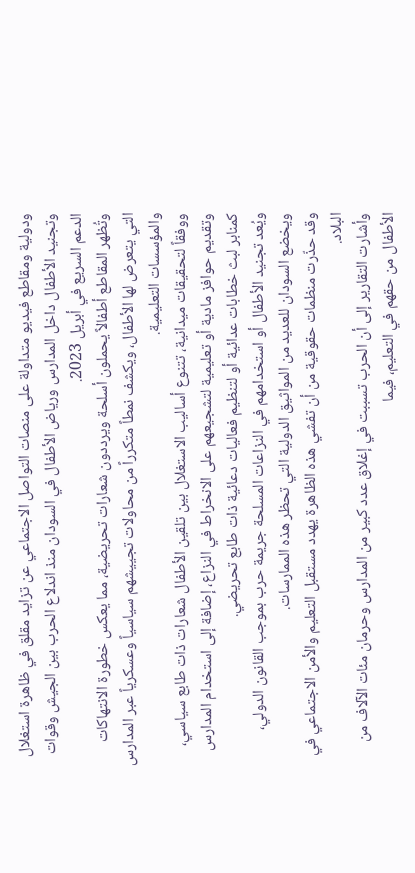ودولية ومقاطع فيديو متداولة على منصات التواصل الاجتماعي عن تزايد مقلق في ظاهرة استغلال وتجنيد الأطفال داخل المدارس ورياض الأطفال في السودان منذ اندلاع الحرب بين الجيش وقوات الدعم السريع في أبريل 2023.
وتُظهر المقاطع أطفالاً يحملون أسلحة ويرددون شعارات تحريضية، مما يعكس خطورة الانتهاكات التي يتعرض لها الأطفال، ويكشف نمطاً متكرراً من محاولات تجييشهم سياسياً وعسكرياً عبر المدارس والمؤسسات التعليمية.
ووفقاً لتحقيقات ميدانية، تتنوع أساليب الاستغلال بين تلقين الأطفال شعارات ذات طابع سياسي، وتقديم حوافز مادية أو تعليمية لتشجيعهم على الانخراط في النزاع، إضافة إلى استخدام المدارس كمنابر لبث خطابات عدائية أو لتنظيم فعاليات دعائية ذات طابع تحريضي.
ويُعد تجنيد الأطفال أو استخدامهم في النزاعات المسلحة جريمة حرب بموجب القانون الدولي، ويخضع السودان للعديد من المواثيق الدولية التي تحظر هذه الممارسات.
وقد حذّرت منظمات حقوقية من أن تفشي هذه الظاهرة يهدد مستقبل التعليم والأمن الاجتماعي في البلاد.
وأشارت التقارير إلى أن الحرب تسببت في إغلاق عدد كبير من المدارس وحرمان مئات الآلاف من الأطفال من حقهم في التعليم، فيما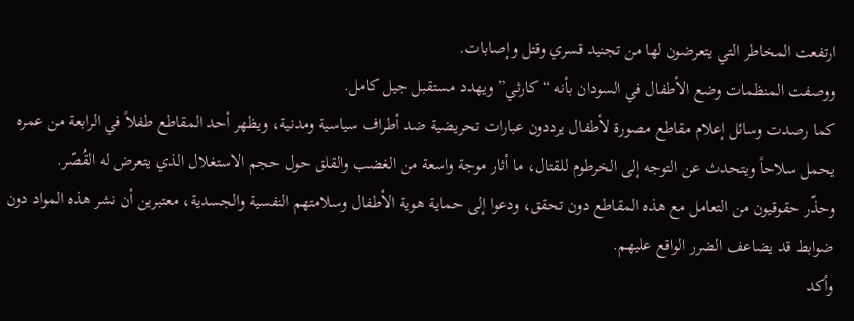ارتفعت المخاطر التي يتعرضون لها من تجنيد قسري وقتل وإصابات.
ووصفت المنظمات وضع الأطفال في السودان بأنه “كارثي” ويهدد مستقبل جيل كامل.
كما رصدت وسائل إعلام مقاطع مصورة لأطفال يرددون عبارات تحريضية ضد أطراف سياسية ومدنية، ويظهر أحد المقاطع طفلاً في الرابعة من عمره يحمل سلاحاً ويتحدث عن التوجه إلى الخرطوم للقتال، ما أثار موجة واسعة من الغضب والقلق حول حجم الاستغلال الذي يتعرض له القُصّر.
وحذّر حقوقيون من التعامل مع هذه المقاطع دون تحقق، ودعوا إلى حماية هوية الأطفال وسلامتهم النفسية والجسدية، معتبرين أن نشر هذه المواد دون ضوابط قد يضاعف الضرر الواقع عليهم.
وأكد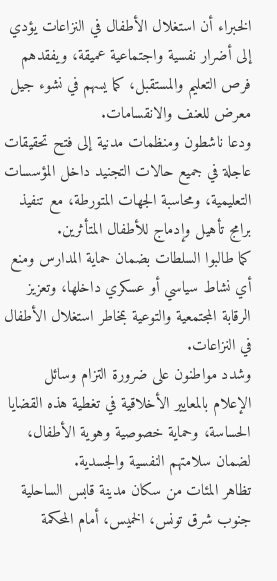الخبراء أن استغلال الأطفال في النزاعات يؤدي إلى أضرار نفسية واجتماعية عميقة، ويفقدهم فرص التعليم والمستقبل، كما يسهم في نشوء جيل معرض للعنف والانقسامات.
ودعا ناشطون ومنظمات مدنية إلى فتح تحقيقات عاجلة في جميع حالات التجنيد داخل المؤسسات التعليمية، ومحاسبة الجهات المتورطة، مع تنفيذ برامج تأهيل وإدماج للأطفال المتأثرين.
كما طالبوا السلطات بضمان حماية المدارس ومنع أي نشاط سياسي أو عسكري داخلها، وتعزيز الرقابة المجتمعية والتوعية بمخاطر استغلال الأطفال في النزاعات.
وشدد مواطنون على ضرورة التزام وسائل الإعلام بالمعايير الأخلاقية في تغطية هذه القضايا الحساسة، وحماية خصوصية وهوية الأطفال، لضمان سلامتهم النفسية والجسدية.
تظاهر المئات من سكان مدينة قابس الساحلية جنوب شرق تونس، الخميس، أمام المحكمة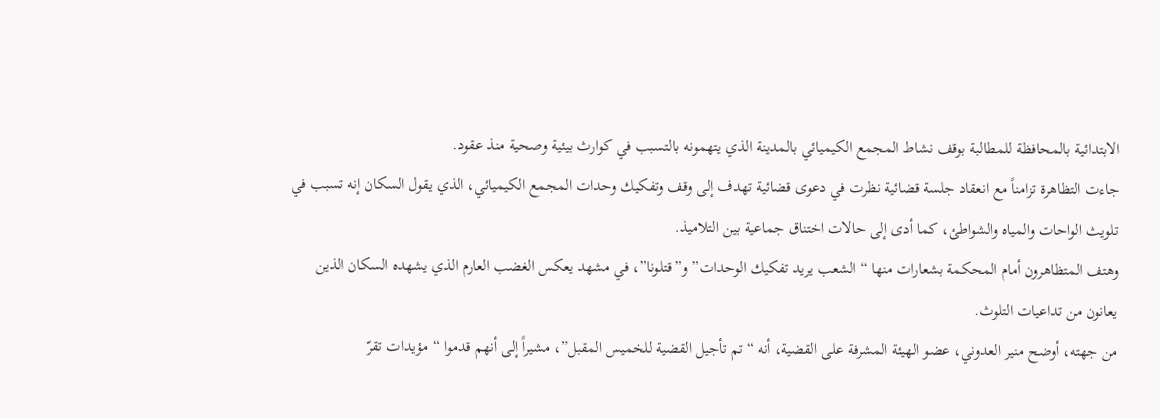الابتدائية بالمحافظة للمطالبة بوقف نشاط المجمع الكيميائي بالمدينة الذي يتهمونه بالتسبب في كوارث بيئية وصحية منذ عقود.
جاءت التظاهرة تزامناً مع انعقاد جلسة قضائية نظرت في دعوى قضائية تهدف إلى وقف وتفكيك وحدات المجمع الكيميائي، الذي يقول السكان إنه تسبب في تلويث الواحات والمياه والشواطئ، كما أدى إلى حالات اختناق جماعية بين التلاميذ.
وهتف المتظاهرون أمام المحكمة بشعارات منها “الشعب يريد تفكيك الوحدات” و”قتلونا”، في مشهد يعكس الغضب العارم الذي يشهده السكان الذين يعانون من تداعيات التلوث.
من جهته، أوضح منير العدوني، عضو الهيئة المشرفة على القضية، أنه “تم تأجيل القضية للخميس المقبل”، مشيراً إلى أنهم قدموا “مؤيدات تقرّ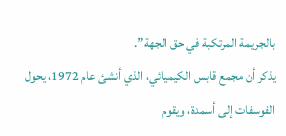بالجريمة المرتكبة في حق الجهة”.
يذكر أن مجمع قابس الكيميائي، الذي أنشئ عام 1972، يحول الفوسفات إلى أسمدة، ويقوم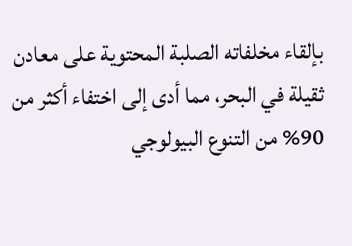بإلقاء مخلفاته الصلبة المحتوية على معادن ثقيلة في البحر، مما أدى إلى اختفاء أكثر من 90% من التنوع البيولوجي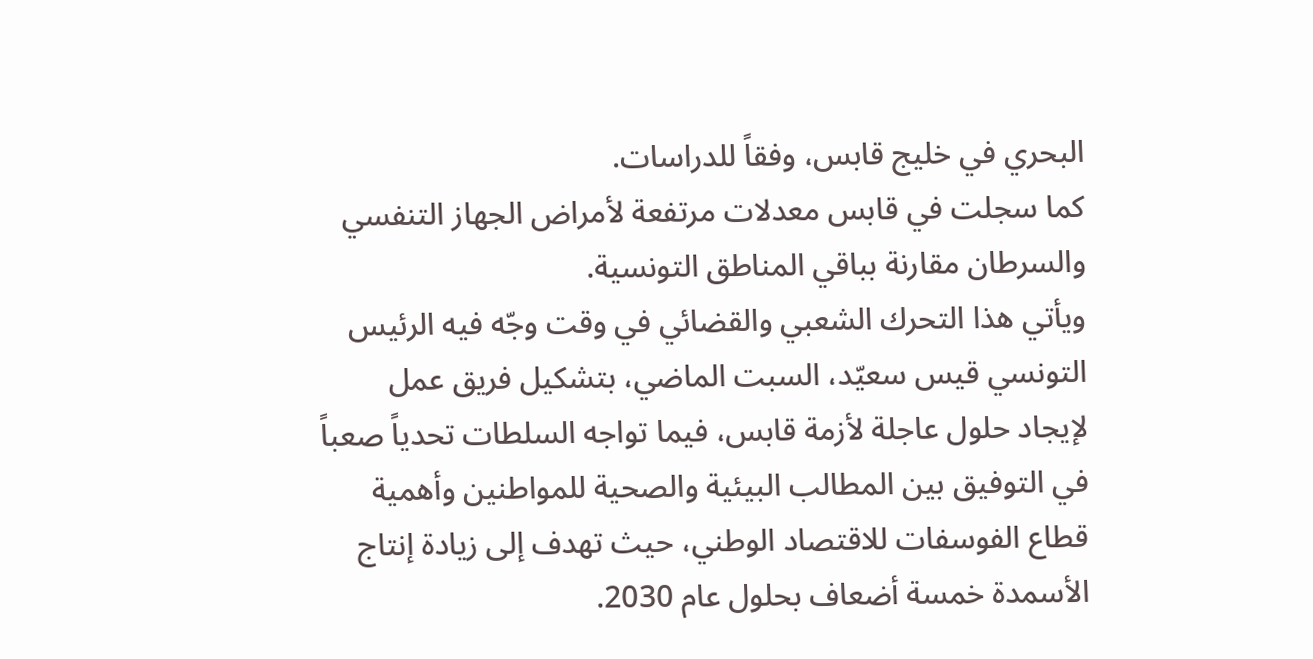البحري في خليج قابس، وفقاً للدراسات.
كما سجلت في قابس معدلات مرتفعة لأمراض الجهاز التنفسي والسرطان مقارنة بباقي المناطق التونسية.
ويأتي هذا التحرك الشعبي والقضائي في وقت وجّه فيه الرئيس التونسي قيس سعيّد، السبت الماضي، بتشكيل فريق عمل لإيجاد حلول عاجلة لأزمة قابس، فيما تواجه السلطات تحدياً صعباً في التوفيق بين المطالب البيئية والصحية للمواطنين وأهمية قطاع الفوسفات للاقتصاد الوطني، حيث تهدف إلى زيادة إنتاج الأسمدة خمسة أضعاف بحلول عام 2030.